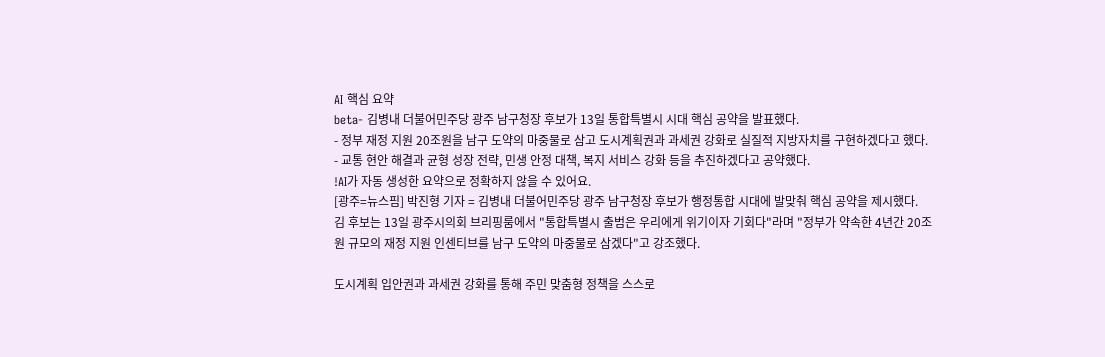AI 핵심 요약
beta- 김병내 더불어민주당 광주 남구청장 후보가 13일 통합특별시 시대 핵심 공약을 발표했다.
- 정부 재정 지원 20조원을 남구 도약의 마중물로 삼고 도시계획권과 과세권 강화로 실질적 지방자치를 구현하겠다고 했다.
- 교통 현안 해결과 균형 성장 전략, 민생 안정 대책, 복지 서비스 강화 등을 추진하겠다고 공약했다.
!AI가 자동 생성한 요약으로 정확하지 않을 수 있어요.
[광주=뉴스핌] 박진형 기자 = 김병내 더불어민주당 광주 남구청장 후보가 행정통합 시대에 발맞춰 핵심 공약을 제시했다.
김 후보는 13일 광주시의회 브리핑룸에서 "통합특별시 출범은 우리에게 위기이자 기회다"라며 "정부가 약속한 4년간 20조원 규모의 재정 지원 인센티브를 남구 도약의 마중물로 삼겠다"고 강조했다.

도시계획 입안권과 과세권 강화를 통해 주민 맞춤형 정책을 스스로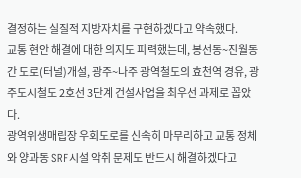결정하는 실질적 지방자치를 구현하겠다고 약속했다.
교통 현안 해결에 대한 의지도 피력했는데, 봉선동~진월동 간 도로(터널)개설, 광주~나주 광역철도의 효천역 경유, 광주도시철도 2호선 3단계 건설사업을 최우선 과제로 꼽았다.
광역위생매립장 우회도로를 신속히 마무리하고 교통 정체와 양과동 SRF시설 악취 문제도 반드시 해결하겠다고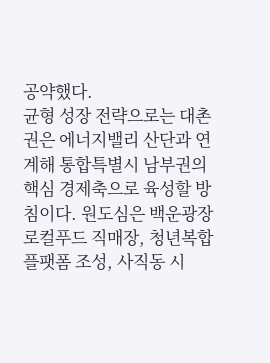공약했다.
균형 성장 전략으로는 대촌권은 에너지밸리 산단과 연계해 통합특별시 남부권의 핵심 경제축으로 육성할 방침이다. 원도심은 백운광장 로컬푸드 직매장, 청년복합플팻폼 조성, 사직동 시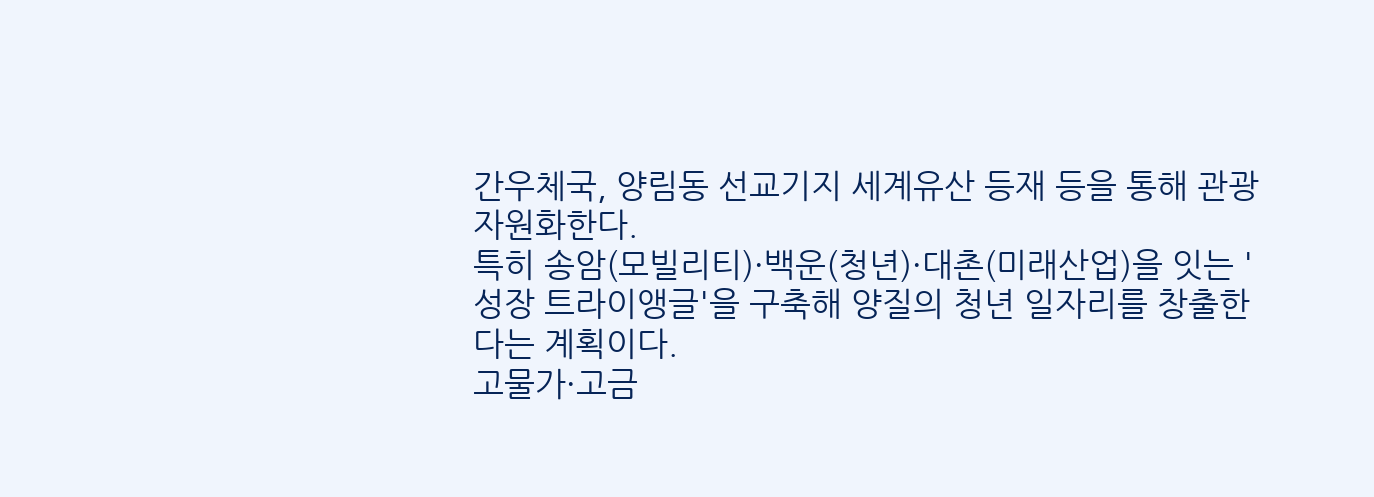간우체국, 양림동 선교기지 세계유산 등재 등을 통해 관광 자원화한다.
특히 송암(모빌리티)·백운(청년)·대촌(미래산업)을 잇는 '성장 트라이앵글'을 구축해 양질의 청년 일자리를 창출한다는 계획이다.
고물가·고금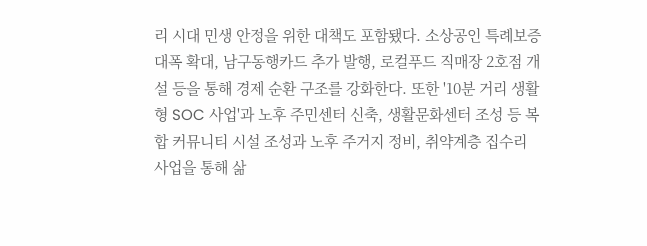리 시대 민생 안정을 위한 대책도 포함됐다. 소상공인 특례보증 대폭 확대, 남구동행카드 추가 발행, 로컬푸드 직매장 2호점 개설 등을 통해 경제 순환 구조를 강화한다. 또한 '10분 거리 생활형 SOC 사업'과 노후 주민센터 신축, 생활문화센터 조성 등 복합 커뮤니티 시설 조성과 노후 주거지 정비, 취약계층 집수리 사업을 통해 삶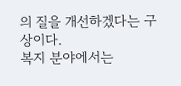의 질을 개선하겠다는 구상이다.
복지 분야에서는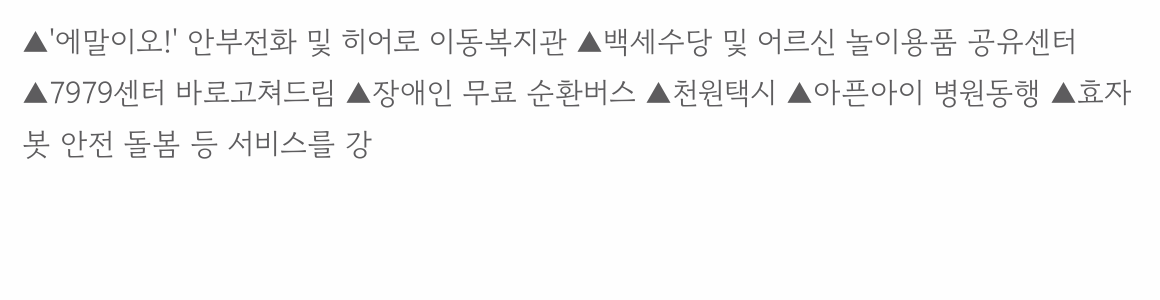▲'에말이오!' 안부전화 및 히어로 이동복지관 ▲백세수당 및 어르신 놀이용품 공유센터 ▲7979센터 바로고쳐드림 ▲장애인 무료 순환버스 ▲천원택시 ▲아픈아이 병원동행 ▲효자봇 안전 돌봄 등 서비스를 강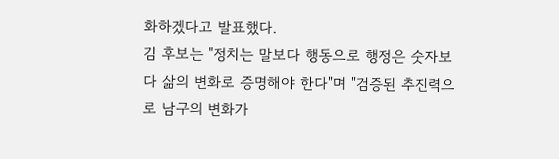화하겠다고 발표했다.
김 후보는 "정치는 말보다 행동으로 행정은 숫자보다 삶의 변화로 증명해야 한다"며 "검증된 추진력으로 남구의 변화가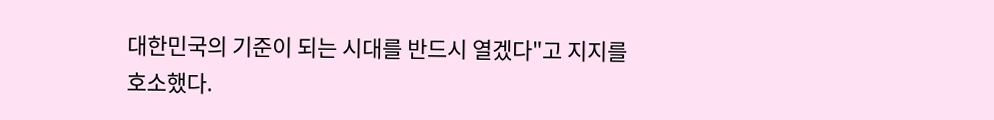대한민국의 기준이 되는 시대를 반드시 열겠다"고 지지를 호소했다.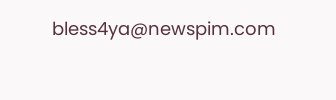bless4ya@newspim.com